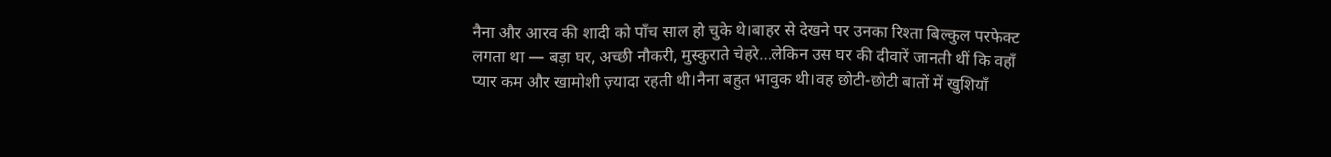नैना और आरव की शादी को पाँच साल हो चुके थे।बाहर से देखने पर उनका रिश्ता बिल्कुल परफेक्ट लगता था — बड़ा घर, अच्छी नौकरी, मुस्कुराते चेहरे…लेकिन उस घर की दीवारें जानती थीं कि वहाँ प्यार कम और खामोशी ज़्यादा रहती थी।नैना बहुत भावुक थी।वह छोटी-छोटी बातों में खुशियाँ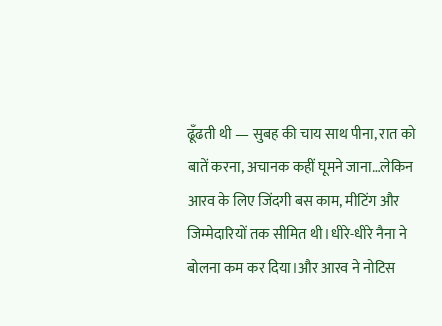ढूँढती थी — सुबह की चाय साथ पीना, रात को बातें करना, अचानक कहीं घूमने जाना…लेकिन आरव के लिए जिंदगी बस काम, मीटिंग और जिम्मेदारियों तक सीमित थी।धीरे-धीरे नैना ने बोलना कम कर दिया।और आरव ने नोटिस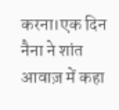करना।एक दिन नैना ने शांत आवाज़ में कहा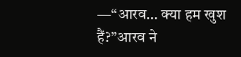—“आरव… क्या हम खुश हैं?”आरव ने